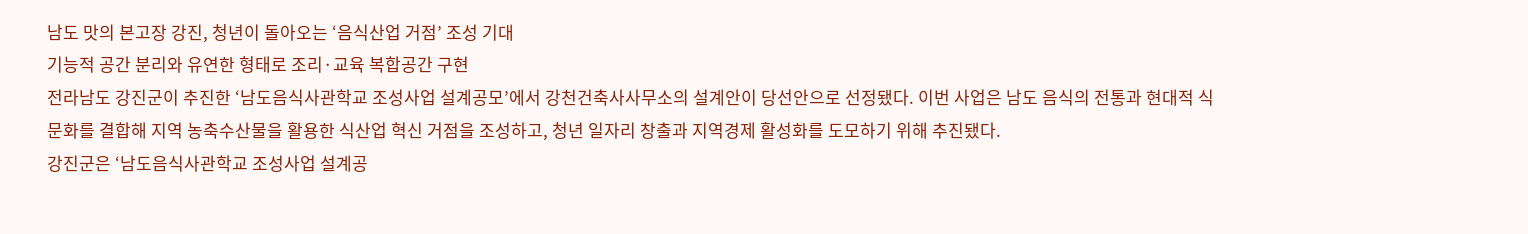남도 맛의 본고장 강진, 청년이 돌아오는 ‘음식산업 거점’ 조성 기대
기능적 공간 분리와 유연한 형태로 조리·교육 복합공간 구현
전라남도 강진군이 추진한 ‘남도음식사관학교 조성사업 설계공모’에서 강천건축사사무소의 설계안이 당선안으로 선정됐다. 이번 사업은 남도 음식의 전통과 현대적 식문화를 결합해 지역 농축수산물을 활용한 식산업 혁신 거점을 조성하고, 청년 일자리 창출과 지역경제 활성화를 도모하기 위해 추진됐다.
강진군은 ‘남도음식사관학교 조성사업 설계공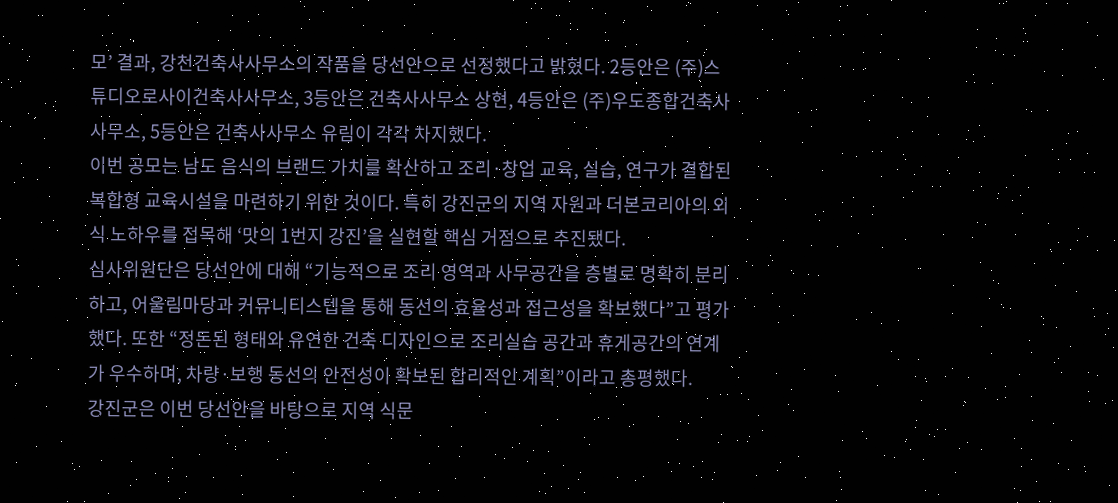모’ 결과, 강천건축사사무소의 작품을 당선안으로 선정했다고 밝혔다. 2등안은 (주)스튜디오로사이건축사사무소, 3등안은 건축사사무소 상현, 4등안은 (주)우도종합건축사사무소, 5등안은 건축사사무소 유림이 각각 차지했다.
이번 공모는 남도 음식의 브랜드 가치를 확산하고 조리·창업 교육, 실습, 연구가 결합된 복합형 교육시설을 마련하기 위한 것이다. 특히 강진군의 지역 자원과 더본코리아의 외식 노하우를 접목해 ‘맛의 1번지 강진’을 실현할 핵심 거점으로 추진됐다.
심사위원단은 당선안에 대해 “기능적으로 조리 영역과 사무공간을 층별로 명확히 분리하고, 어울림마당과 커뮤니티스텝을 통해 동선의 효율성과 접근성을 확보했다”고 평가했다. 또한 “정돈된 형태와 유연한 건축 디자인으로 조리실습 공간과 휴게공간의 연계가 우수하며, 차량·보행 동선의 안전성이 확보된 합리적인 계획”이라고 총평했다.
강진군은 이번 당선안을 바탕으로 지역 식문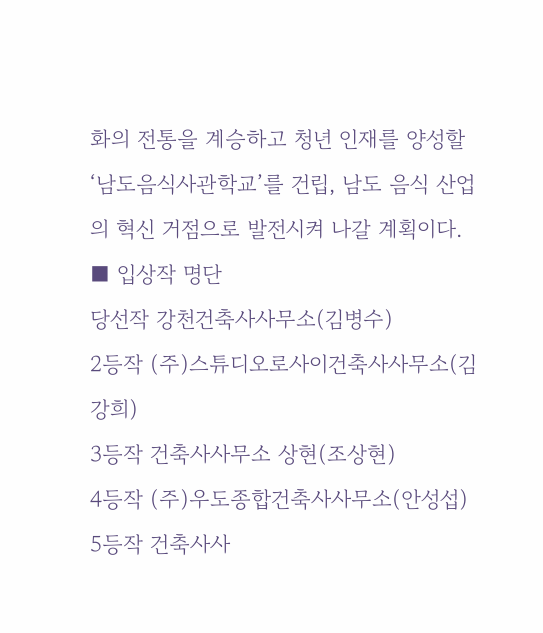화의 전통을 계승하고 청년 인재를 양성할 ‘남도음식사관학교’를 건립, 남도 음식 산업의 혁신 거점으로 발전시켜 나갈 계획이다.
■ 입상작 명단
당선작 강천건축사사무소(김병수)
2등작 (주)스튜디오로사이건축사사무소(김강희)
3등작 건축사사무소 상현(조상현)
4등작 (주)우도종합건축사사무소(안성섭)
5등작 건축사사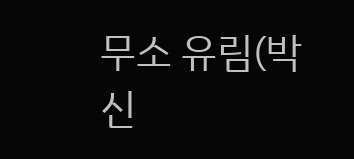무소 유림(박신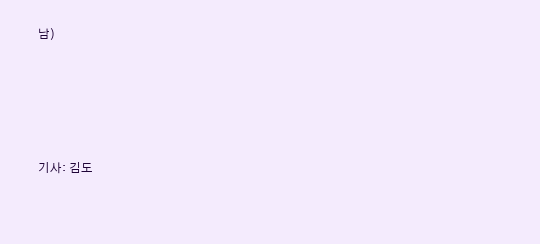남)





기사: 김도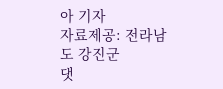아 기자
자료제공: 전라남도 강진군
댓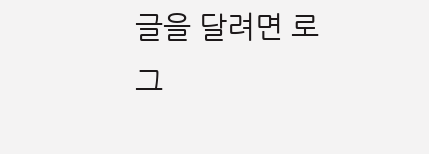글을 달려면 로그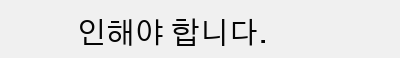인해야 합니다.